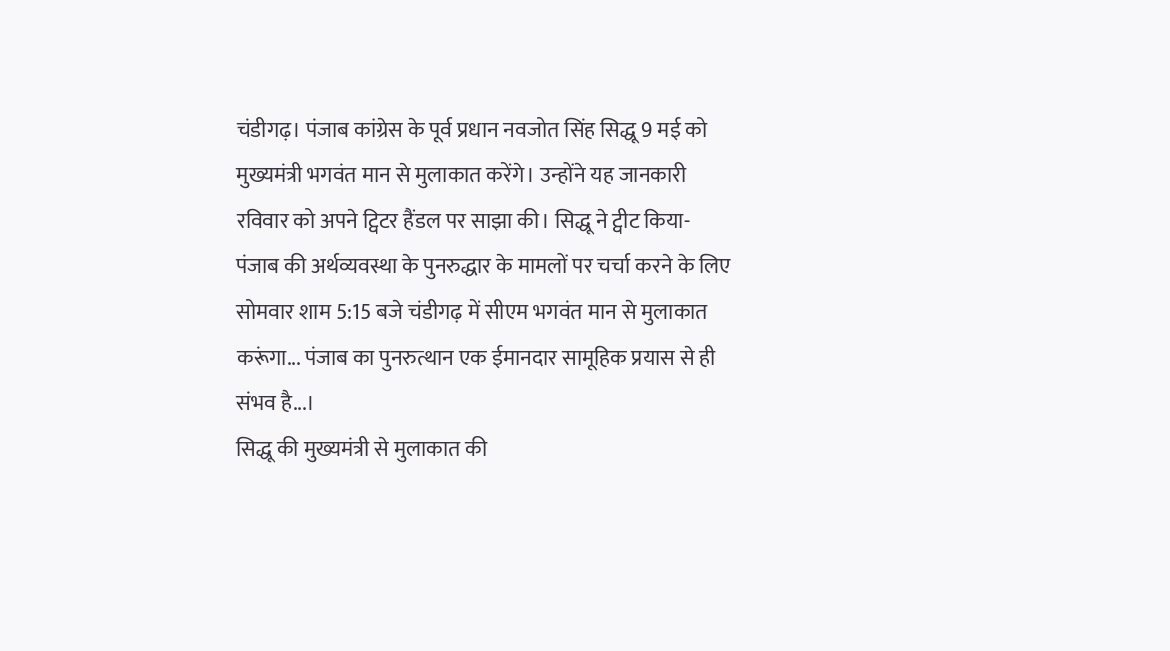चंडीगढ़। पंजाब कांग्रेस के पूर्व प्रधान नवजोत सिंह सिद्धू 9 मई को मुख्यमंत्री भगवंत मान से मुलाकात करेंगे। उन्होंने यह जानकारी रविवार को अपने ट्विटर हैंडल पर साझा की। सिद्धू ने ट्वीट किया- पंजाब की अर्थव्यवस्था के पुनरुद्धार के मामलों पर चर्चा करने के लिए सोमवार शाम 5:15 बजे चंडीगढ़ में सीएम भगवंत मान से मुलाकात करूंगा... पंजाब का पुनरुत्थान एक ईमानदार सामूहिक प्रयास से ही संभव है...।
सिद्धू की मुख्यमंत्री से मुलाकात की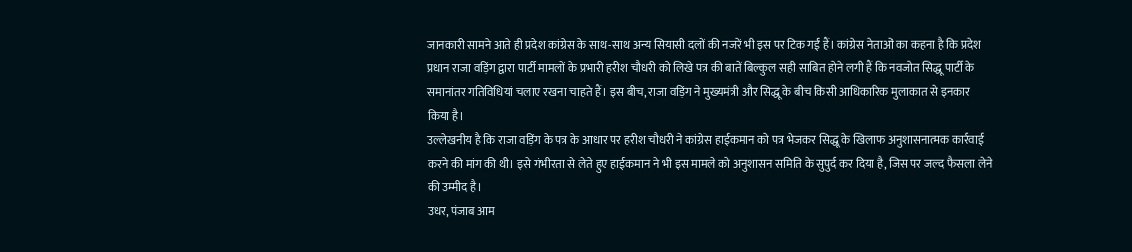जानकारी सामने आते ही प्रदेश कांग्रेस के साथ-साथ अन्य सियासी दलों की नजरें भी इस पर टिक गईं हैं। कांग्रेस नेताओं का कहना है कि प्रदेश प्रधान राजा वड़िंग द्वारा पार्टी मामलों के प्रभारी हरीश चौधरी को लिखे पत्र की बातें बिल्कुल सही साबित होने लगी हैं कि नवजोत सिद्धू पार्टी के समानांतर गतिविधियां चलाए रखना चाहते हैं। इस बीच, राजा वड़िंग ने मुख्यमंत्री और सिद्धू के बीच किसी आधिकारिक मुलाकात से इनकार किया है।
उल्लेखनीय है कि राजा वड़िंग के पत्र के आधार पर हरीश चौधरी ने कांग्रेस हाईकमान को पत्र भेजकर सिद्धू के खिलाफ अनुशासनात्मक कार्रवाई करने की मांग की थी। इसे गंभीरता से लेते हुए हाईकमान ने भी इस मामले को अनुशासन समिति के सुपुर्द कर दिया है, जिस पर जल्द फैसला लेने की उम्मीद है।
उधर, पंजाब आम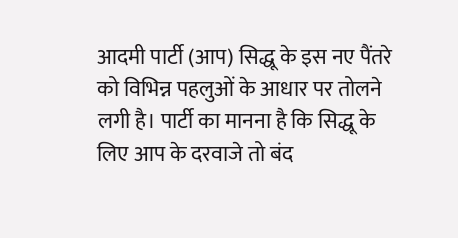आदमी पार्टी (आप) सिद्धू के इस नए पैंतरे को विभिन्न पहलुओं के आधार पर तोलने लगी है। पार्टी का मानना है कि सिद्धू के लिए आप के दरवाजे तो बंद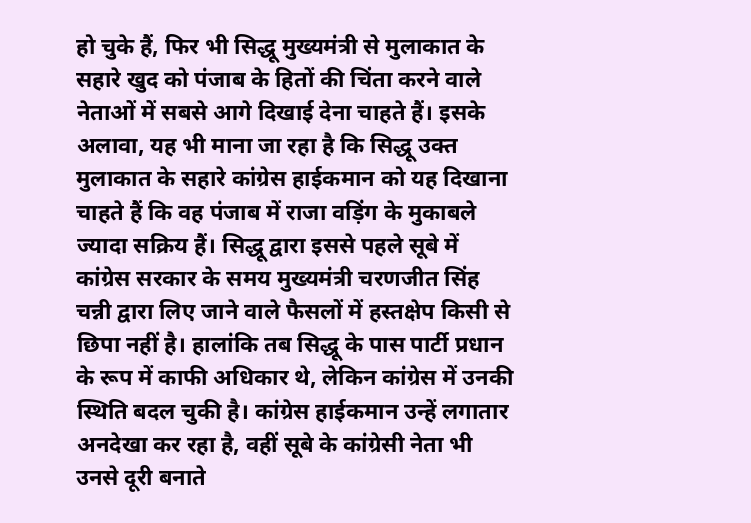हो चुके हैं, फिर भी सिद्धू मुख्यमंत्री से मुलाकात के सहारे खुद को पंजाब के हितों की चिंता करने वाले नेताओं में सबसे आगे दिखाई देना चाहते हैं। इसके अलावा, यह भी माना जा रहा है कि सिद्धू उक्त मुलाकात के सहारे कांग्रेस हाईकमान को यह दिखाना चाहते हैं कि वह पंजाब में राजा वड़िंग के मुकाबले ज्यादा सक्रिय हैं। सिद्धू द्वारा इससे पहले सूबे में कांग्रेस सरकार के समय मुख्यमंत्री चरणजीत सिंह चन्नी द्वारा लिए जाने वाले फैसलों में हस्तक्षेप किसी से छिपा नहीं है। हालांकि तब सिद्धू के पास पार्टी प्रधान के रूप में काफी अधिकार थे, लेकिन कांग्रेस में उनकी स्थिति बदल चुकी है। कांग्रेस हाईकमान उन्हें लगातार अनदेखा कर रहा है, वहीं सूबे के कांग्रेसी नेता भी उनसे दूरी बनाते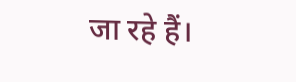जा रहे हैं।